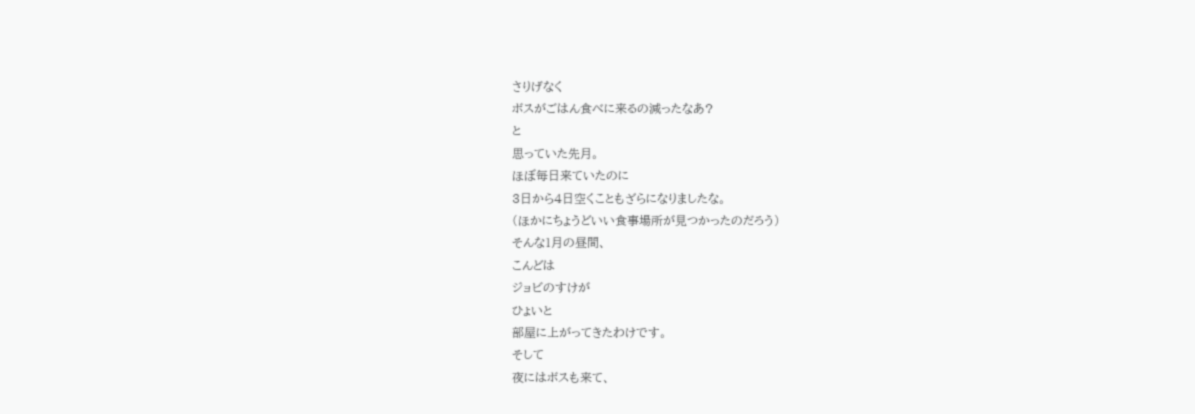さりげなく
ボスがごはん食べに来るの減ったなあ?
と
思っていた先月。
ほぼ毎日来ていたのに
3日から4日空くこともざらになりましたな。
(ほかにちょうどいい食事場所が見つかったのだろう)
そんな1月の昼間、
こんどは
ジョビのすけが
ひょいと
部屋に上がってきたわけです。
そして
夜にはボスも来て、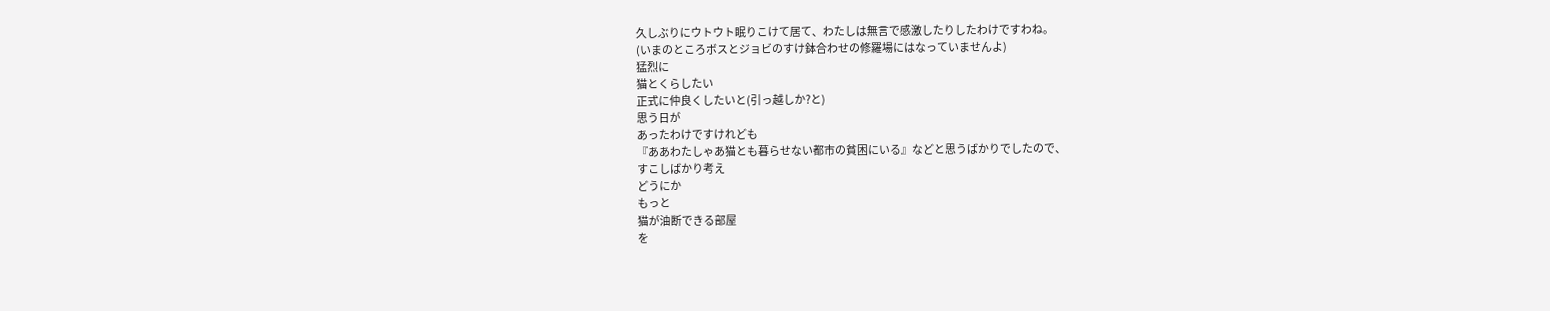久しぶりにウトウト眠りこけて居て、わたしは無言で感激したりしたわけですわね。
(いまのところボスとジョビのすけ鉢合わせの修羅場にはなっていませんよ)
猛烈に
猫とくらしたい
正式に仲良くしたいと(引っ越しか?と)
思う日が
あったわけですけれども
『ああわたしゃあ猫とも暮らせない都市の貧困にいる』などと思うばかりでしたので、
すこしばかり考え
どうにか
もっと
猫が油断できる部屋
を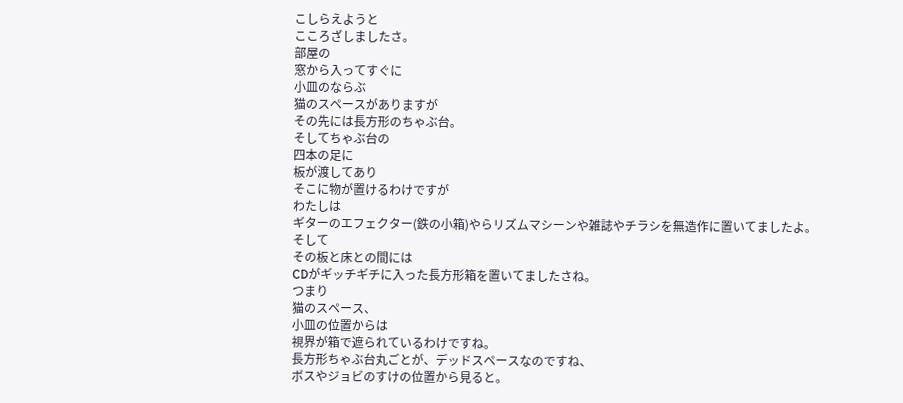こしらえようと
こころざしましたさ。
部屋の
窓から入ってすぐに
小皿のならぶ
猫のスペースがありますが
その先には長方形のちゃぶ台。
そしてちゃぶ台の
四本の足に
板が渡してあり
そこに物が置けるわけですが
わたしは
ギターのエフェクター(鉄の小箱)やらリズムマシーンや雑誌やチラシを無造作に置いてましたよ。
そして
その板と床との間には
CDがギッチギチに入った長方形箱を置いてましたさね。
つまり
猫のスペース、
小皿の位置からは
視界が箱で遮られているわけですね。
長方形ちゃぶ台丸ごとが、デッドスペースなのですね、
ボスやジョビのすけの位置から見ると。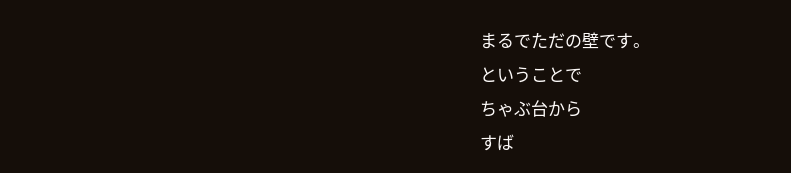まるでただの壁です。
ということで
ちゃぶ台から
すば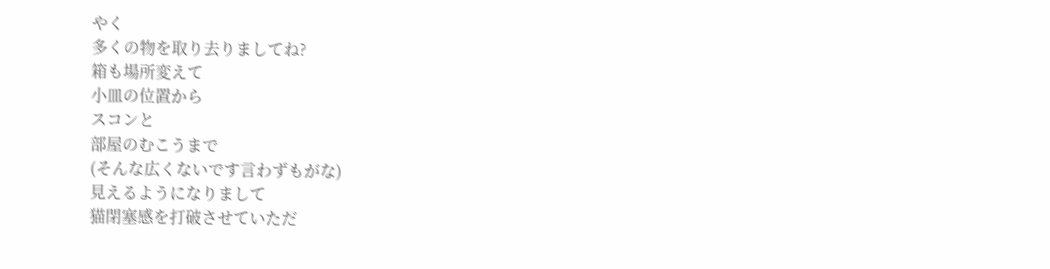やく
多くの物を取り去りましてね?
箱も場所変えて
小皿の位置から
スコンと
部屋のむこうまで
(そんな広くないです言わずもがな)
見えるようになりまして
猫閉塞感を打破させていただ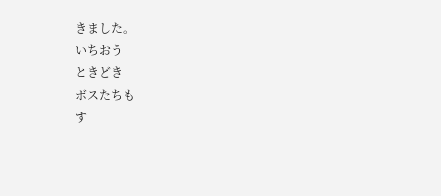きました。
いちおう
ときどき
ボスたちも
す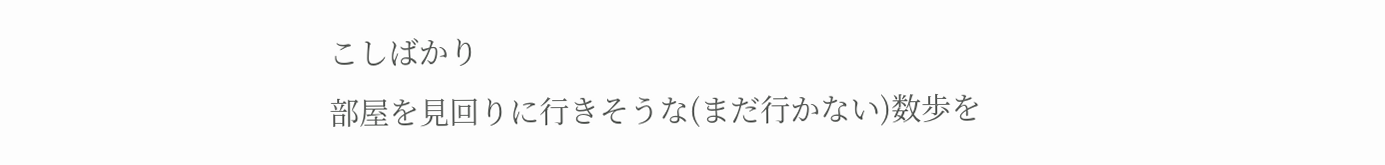こしばかり
部屋を見回りに行きそうな(まだ行かない)数歩を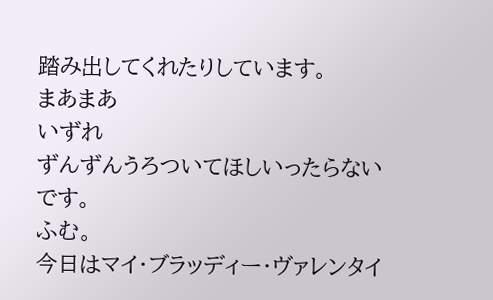踏み出してくれたりしています。
まあまあ
いずれ
ずんずんうろついてほしいったらないです。
ふむ。
今日はマイ・ブラッディー・ヴァレンタイ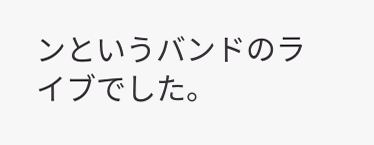ンというバンドのライブでした。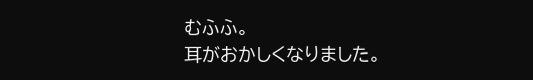むふふ。
耳がおかしくなりました。